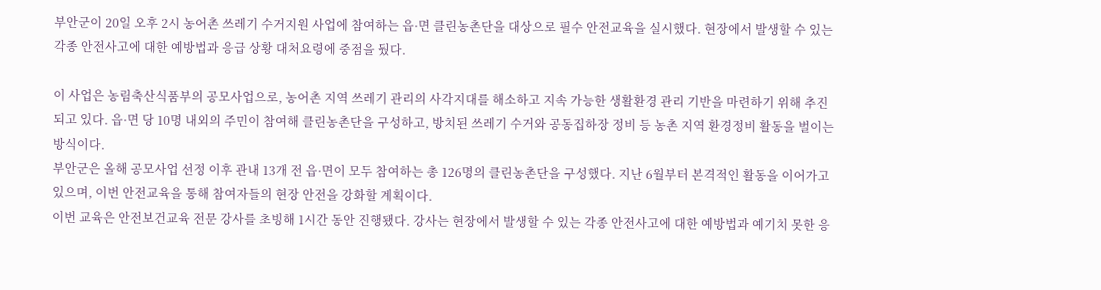부안군이 20일 오후 2시 농어촌 쓰레기 수거지원 사업에 참여하는 읍·면 클린농촌단을 대상으로 필수 안전교육을 실시했다. 현장에서 발생할 수 있는 각종 안전사고에 대한 예방법과 응급 상황 대처요령에 중점을 뒀다.

이 사업은 농림축산식품부의 공모사업으로, 농어촌 지역 쓰레기 관리의 사각지대를 해소하고 지속 가능한 생활환경 관리 기반을 마련하기 위해 추진되고 있다. 읍·면 당 10명 내외의 주민이 참여해 클린농촌단을 구성하고, 방치된 쓰레기 수거와 공동집하장 정비 등 농촌 지역 환경정비 활동을 벌이는 방식이다.
부안군은 올해 공모사업 선정 이후 관내 13개 전 읍·면이 모두 참여하는 총 126명의 클린농촌단을 구성했다. 지난 6월부터 본격적인 활동을 이어가고 있으며, 이번 안전교육을 통해 참여자들의 현장 안전을 강화할 계획이다.
이번 교육은 안전보건교육 전문 강사를 초빙해 1시간 동안 진행됐다. 강사는 현장에서 발생할 수 있는 각종 안전사고에 대한 예방법과 예기치 못한 응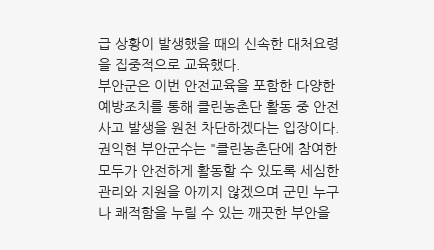급 상황이 발생했을 때의 신속한 대처요령을 집중적으로 교육했다.
부안군은 이번 안전교육을 포함한 다양한 예방조치를 통해 클린농촌단 활동 중 안전사고 발생을 원천 차단하겠다는 입장이다. 권익현 부안군수는 "클린농촌단에 참여한 모두가 안전하게 활동할 수 있도록 세심한 관리와 지원을 아끼지 않겠으며 군민 누구나 쾌적함을 누릴 수 있는 깨끗한 부안을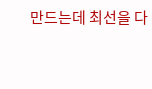만드는데 최선을 다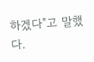하겠다"고 말했다.